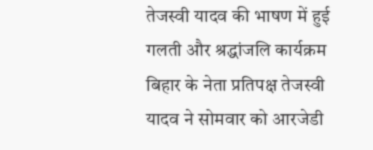तेजस्वी यादव की भाषण में हुई गलती और श्रद्धांजलि कार्यक्रम
बिहार के नेता प्रतिपक्ष तेजस्वी यादव ने सोमवार को आरजेडी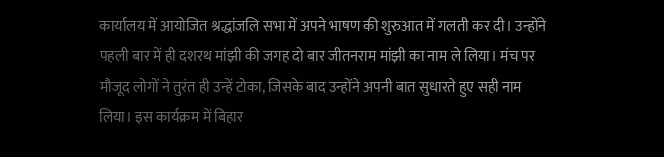कार्यालय में आयोजित श्रद्धांजलि सभा में अपने भाषण की शुरुआत में गलती कर दी। उन्होंने पहली बार में ही दशरथ मांझी की जगह दो बार जीतनराम मांझी का नाम ले लिया। मंच पर मौजूद लोगों ने तुरंत ही उन्हें टोका, जिसके बाद उन्होंने अपनी बात सुधारते हुए सही नाम लिया। इस कार्यक्रम में बिहार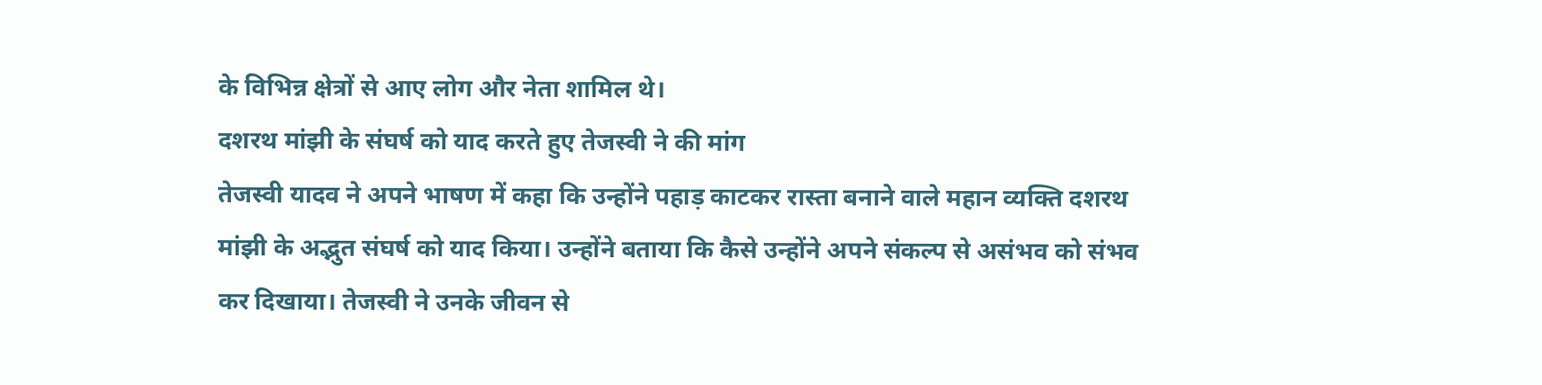के विभिन्न क्षेत्रों से आए लोग और नेता शामिल थे।
दशरथ मांझी के संघर्ष को याद करते हुए तेजस्वी ने की मांग
तेजस्वी यादव ने अपने भाषण में कहा कि उन्होंने पहाड़ काटकर रास्ता बनाने वाले महान व्यक्ति दशरथ मांझी के अद्भुत संघर्ष को याद किया। उन्होंने बताया कि कैसे उन्होंने अपने संकल्प से असंभव को संभव कर दिखाया। तेजस्वी ने उनके जीवन से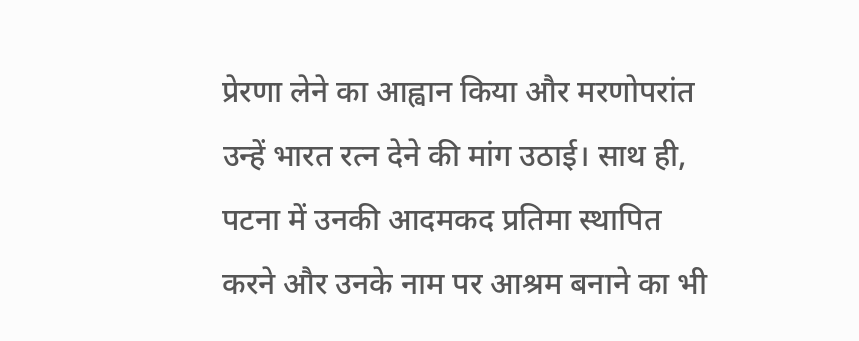प्रेरणा लेने का आह्वान किया और मरणोपरांत उन्हें भारत रत्न देने की मांग उठाई। साथ ही, पटना में उनकी आदमकद प्रतिमा स्थापित करने और उनके नाम पर आश्रम बनाने का भी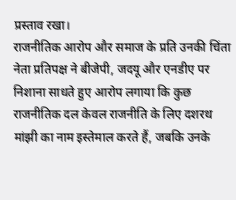प्रस्ताव रखा।
राजनीतिक आरोप और समाज के प्रति उनकी चिंता
नेता प्रतिपक्ष ने बीजेपी, जदयू और एनडीए पर निशाना साधते हुए आरोप लगाया कि कुछ राजनीतिक दल केवल राजनीति के लिए दशरथ मांझी का नाम इस्तेमाल करते हैं, जबकि उनके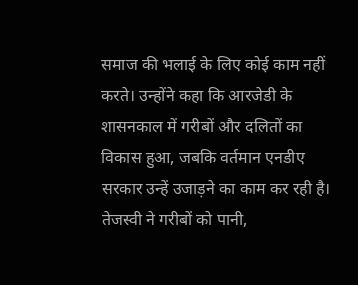समाज की भलाई के लिए कोई काम नहीं करते। उन्होंने कहा कि आरजेडी के शासनकाल में गरीबों और दलितों का विकास हुआ, जबकि वर्तमान एनडीए सरकार उन्हें उजाड़ने का काम कर रही है। तेजस्वी ने गरीबों को पानी,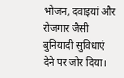भोजन, दवाइयां और रोजगार जैसी बुनियादी सुविधाएं देने पर जोर दिया।